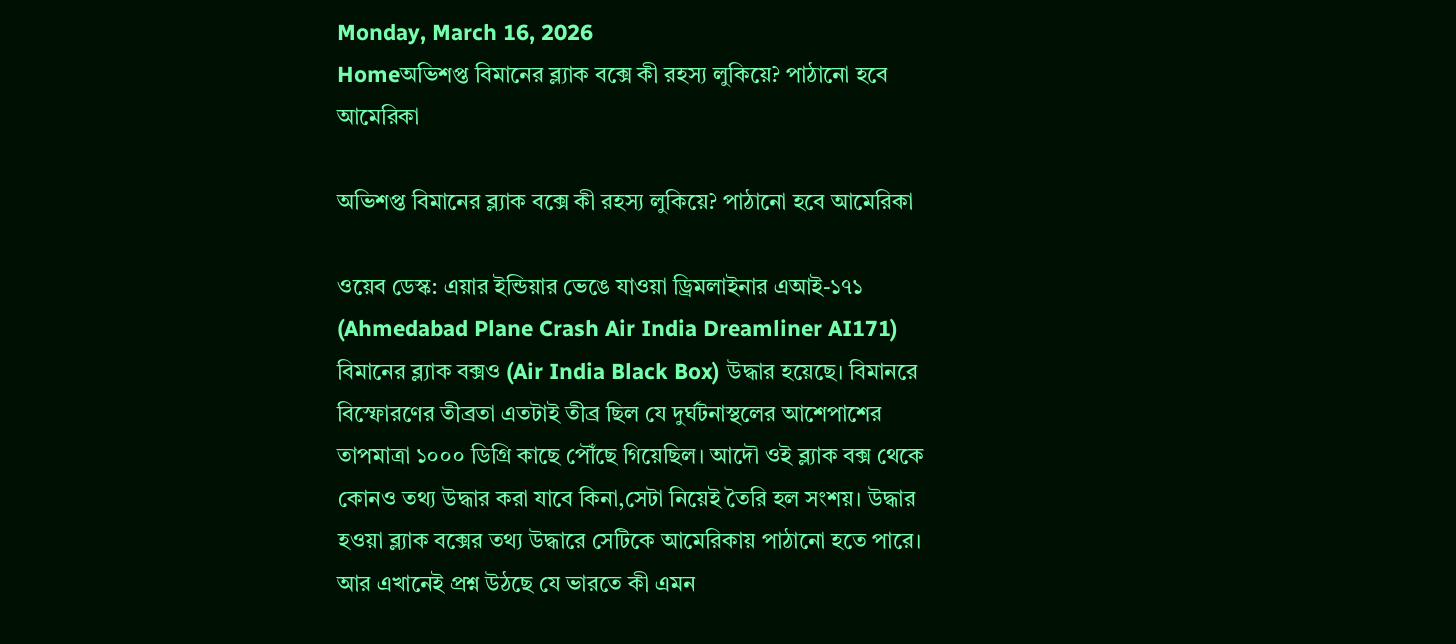Monday, March 16, 2026
Homeঅভিশপ্ত বিমানের ব্ল‍্যাক বক্সে কী রহস্য লুকিয়ে? পাঠানো হবে আমেরিকা

অভিশপ্ত বিমানের ব্ল‍্যাক বক্সে কী রহস্য লুকিয়ে? পাঠানো হবে আমেরিকা

ওয়েব ডেস্ক: এয়ার ইন্ডিয়ার ভেঙে যাওয়া ড্রিমলাইনার এআই-১৭১ (Ahmedabad Plane Crash Air India Dreamliner AI171) বিমানের ব্ল্যাক বক্সও (Air India Black Box) উদ্ধার হয়েছে। বিমানরে বিস্ফোরণের তীব্রতা এতটাই তীব্র ছিল যে দুর্ঘটনাস্থলের আশেপাশের তাপমাত্রা ১০০০ ডিগ্রি কাছে পৌঁছে গিয়েছিল। আদৌ ওই ব্ল্যাক বক্স থেকে কোনও তথ্য উদ্ধার করা যাবে কিনা,সেটা নিয়েই তৈরি হল সংশয়। উদ্ধার হওয়া ব্ল্যাক বক্সের তথ্য উদ্ধারে সেটিকে আমেরিকায় পাঠানো হতে পারে। আর এখানেই প্রশ্ন উঠছে যে ভারতে কী এমন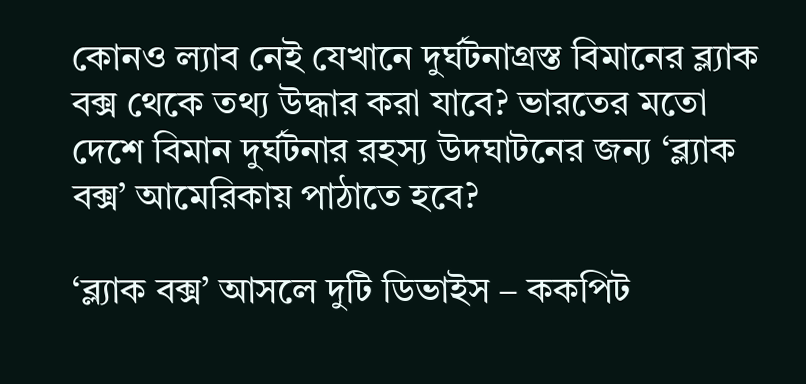কোনও ল্যাব নেই যেখানে দুর্ঘটনাগ্রস্ত বিমানের ব্ল্যাক বক্স থেকে তথ্য উদ্ধার করা যাবে? ভারতের মতো দেশে বিমান দুর্ঘটনার রহস্য উদঘাটনের জন্য ‘ব্ল্যাক বক্স’ আমেরিকায় পাঠাতে হবে?

‘ব্ল্যাক বক্স’ আসলে দুটি ডিভাইস – ককপিট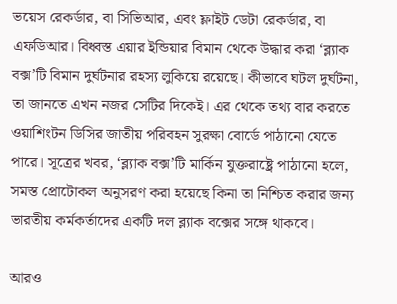ভয়েস রেকর্ডার, বা সিভিআর, এবং ফ্লাইট ডেটা রেকর্ডার, বা এফডিআর। বিধ্বস্ত এয়ার ইন্ডিয়ার বিমান থেকে উদ্ধার করা ‘ব্ল্যাক বক্স’টি বিমান দুর্ঘটনার রহস্য লুকিয়ে রয়েছে। কীভাবে ঘটল দুর্ঘটনা, তা জানতে এখন নজর সেটির দিকেই। এর থেকে তথ্য বার করতে ওয়াশিংটন ডিসির জাতীয় পরিবহন সুরক্ষা বোর্ডে পাঠানো যেতে পারে। সূত্রের খবর, ‘ব্ল্যাক বক্স’টি মার্কিন যুক্তরাষ্ট্রে পাঠানো হলে, সমস্ত প্রোটোকল অনুসরণ করা হয়েছে কিনা তা নিশ্চিত করার জন্য ভারতীয় কর্মকর্তাদের একটি দল ব্ল্যাক বক্সের সঙ্গে থাকবে।

আরও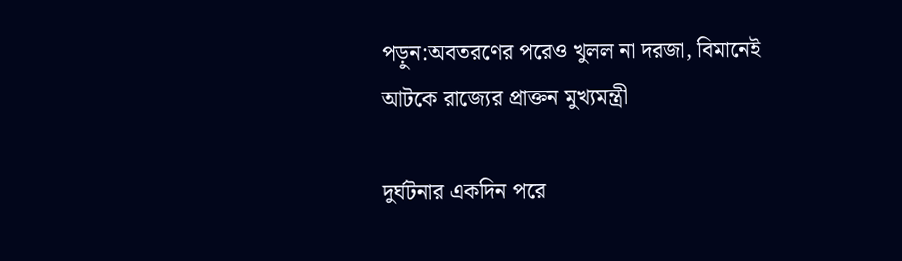পড়ুন:অবতরণের পরেও খুলল না দরজা, বিমানেই আটকে রাজ্যের প্রাক্তন মুখ্যমন্ত্রী

দুর্ঘটনার একদিন পরে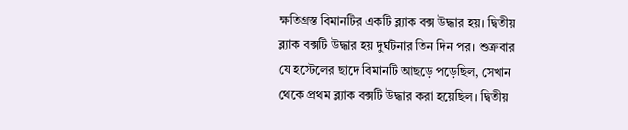ক্ষতিগ্রস্ত বিমানটির একটি ব্ল্যাক বক্স উদ্ধার হয়। দ্বিতীয় ব্ল্যাক বক্সটি উদ্ধার হয় দুর্ঘটনার তিন দিন পর। শুক্রবার যে হস্টেলের ছাদে বিমানটি আছড়ে পড়েছিল, সেখান থেকে প্রথম ব্ল্যাক বক্সটি উদ্ধার করা হয়েছিল। দ্বিতীয়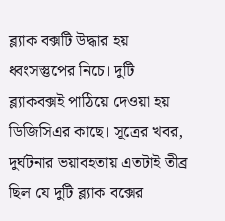ব্ল্যাক বক্সটি উদ্ধার হয় ধ্বংসস্তুপের নিচে। দুটি ব্ল্যাকবক্সই পাঠিয়ে দেওয়া হয় ডিজিসিএর কাছে। সূত্রের খবর, দুর্ঘটনার ভয়াবহতায় এতটাই তীব্র ছিল যে দুটি ব্ল্যাক বক্সের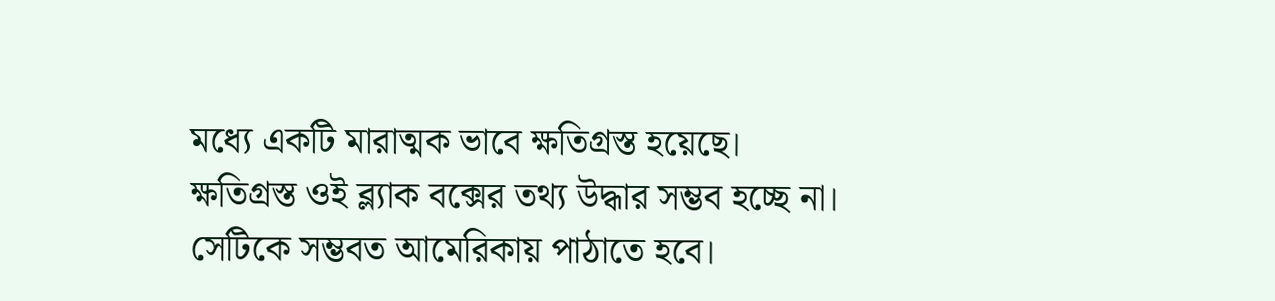মধ্যে একটি মারাত্মক ভাবে ক্ষতিগ্রস্ত হয়েছে। ক্ষতিগ্রস্ত ওই ব্ল্যাক বক্সের তথ্য উদ্ধার সম্ভব হচ্ছে না। সেটিকে সম্ভবত আমেরিকায় পাঠাতে হবে।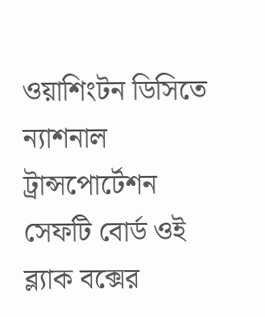ওয়াশিংটন ডিসিতে ন্যাশনাল ট্রান্সপোর্টেশন সেফটি বোর্ড ওই ব্ল্যাক বক্সের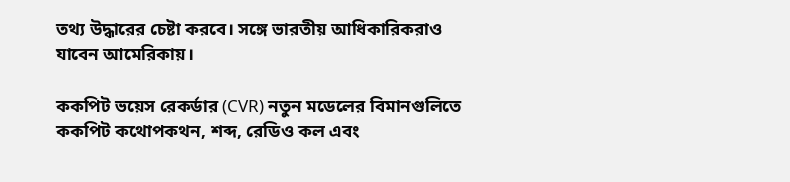তথ্য উদ্ধারের চেষ্টা করবে। সঙ্গে ভারতীয় আধিকারিকরাও যাবেন আমেরিকায়।

ককপিট ভয়েস রেকর্ডার (CVR) নতুন মডেলের বিমানগুলিতে ককপিট কথোপকথন, শব্দ, রেডিও কল এবং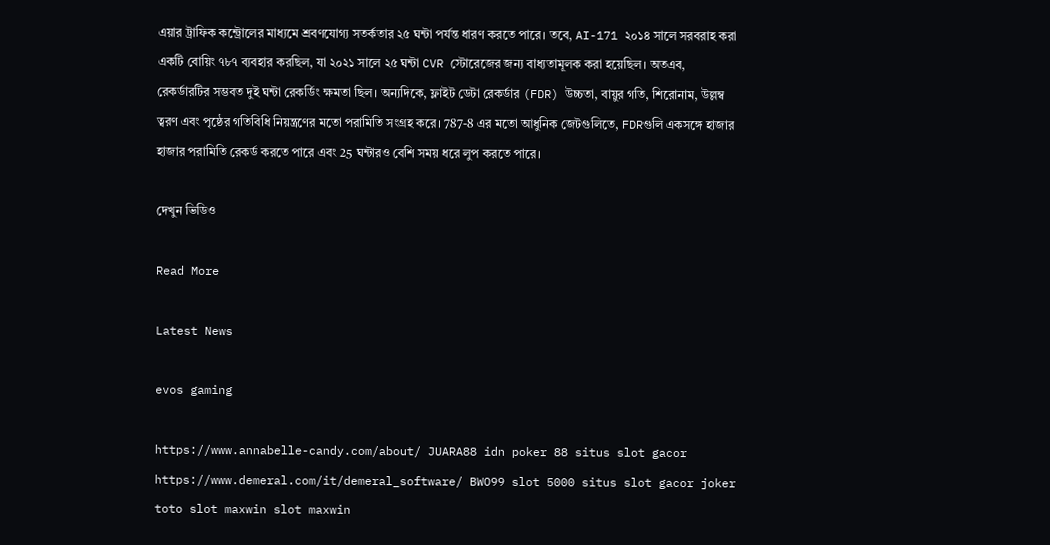এয়ার ট্রাফিক কন্ট্রোলের মাধ্যমে শ্রবণযোগ্য সতর্কতার ২৫ ঘন্টা পর্যন্ত ধারণ করতে পারে। তবে, AI-171 ২০১৪ সালে সরবরাহ করা একটি বোয়িং ৭৮৭ ব্যবহার করছিল, যা ২০২১ সালে ২৫ ঘন্টা CVR স্টোরেজের জন্য বাধ্যতামূলক করা হয়েছিল। অতএব, রেকর্ডারটির সম্ভবত দুই ঘন্টা রেকর্ডিং ক্ষমতা ছিল। অন্যদিকে, ফ্লাইট ডেটা রেকর্ডার (FDR) উচ্চতা, বায়ুর গতি, শিরোনাম, উল্লম্ব ত্বরণ এবং পৃষ্ঠের গতিবিধি নিয়ন্ত্রণের মতো পরামিতি সংগ্রহ করে। 787-8 এর মতো আধুনিক জেটগুলিতে, FDRগুলি একসঙ্গে হাজার হাজার পরামিতি রেকর্ড করতে পারে এবং 25 ঘন্টারও বেশি সময় ধরে লুপ করতে পারে।

দেখুন ভিডিও

Read More

Latest News

evos gaming

https://www.annabelle-candy.com/about/ JUARA88 idn poker 88 situs slot gacor https://www.demeral.com/it/demeral_software/ BWO99 slot 5000 situs slot gacor joker toto slot maxwin slot maxwin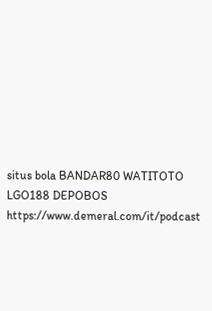situs bola BANDAR80 WATITOTO LGO188 DEPOBOS https://www.demeral.com/it/podcast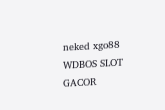neked xgo88 WDBOS SLOT GACOR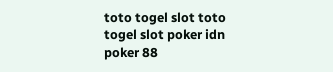toto togel slot toto togel slot poker idn poker 88